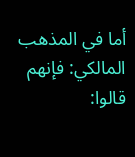أما في المذهب المالكي: فإنهم قالوا: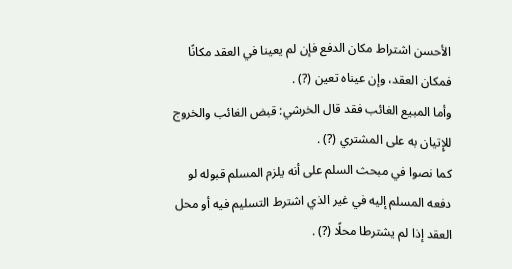الأحسن اشتراط مكان الدفع فإن لم يعينا في العقد مكانًا فمكان العقد، وإن عيناه تعين (?) .
وأما المبيع الغائب فقد قال الخرشي: قبض الغائب والخروج للإِتيان به على المشتري (?) .
كما نصوا في مبحث السلم على أنه يلزم المسلم قبوله لو دفعه المسلم إليه في غير الذي اشترط التسليم فيه أو محل العقد إذا لم يشترطا محلًا (?) .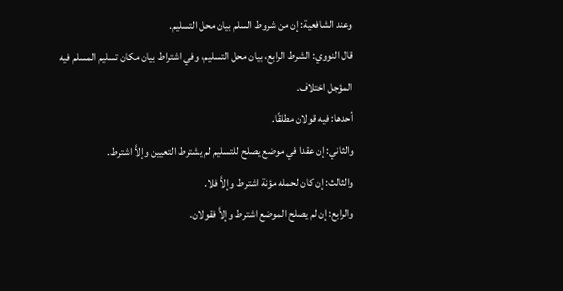وعند الشافعية: إن من شروط السلم بيان محل التسليم.
قال النووي: الشرط الرابع، بيان محل التسليم، وفي اشتراط بيان مكان تسليم المسلم فيه المؤجل اختلاف.
أحدها: فيه قولان مطلقًا.
والثاني: إن عقدا في موضع يصلح للتسليم لم يشترط التعيين وإلاَّ اشترط.
والثالث: إن كان لحمله مؤنة اشترط وإلاَّ فلا.
والرابع: إن لم يصلح الموضع اشترط وإلاَّ فقولان.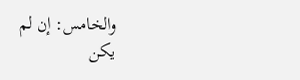والخامس: إن لم يكن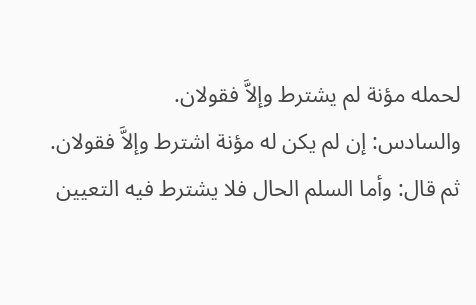لحمله مؤنة لم يشترط وإلاَّ فقولان.
والسادس: إن لم يكن له مؤنة اشترط وإلاَّ فقولان.
ثم قال: وأما السلم الحال فلا يشترط فيه التعيين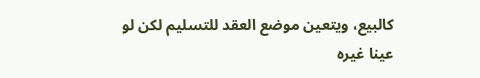كالبيع، ويتعين موضع العقد للتسليم لكن لو عينا غيره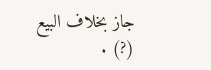جاز بخلاف البيع (?) .